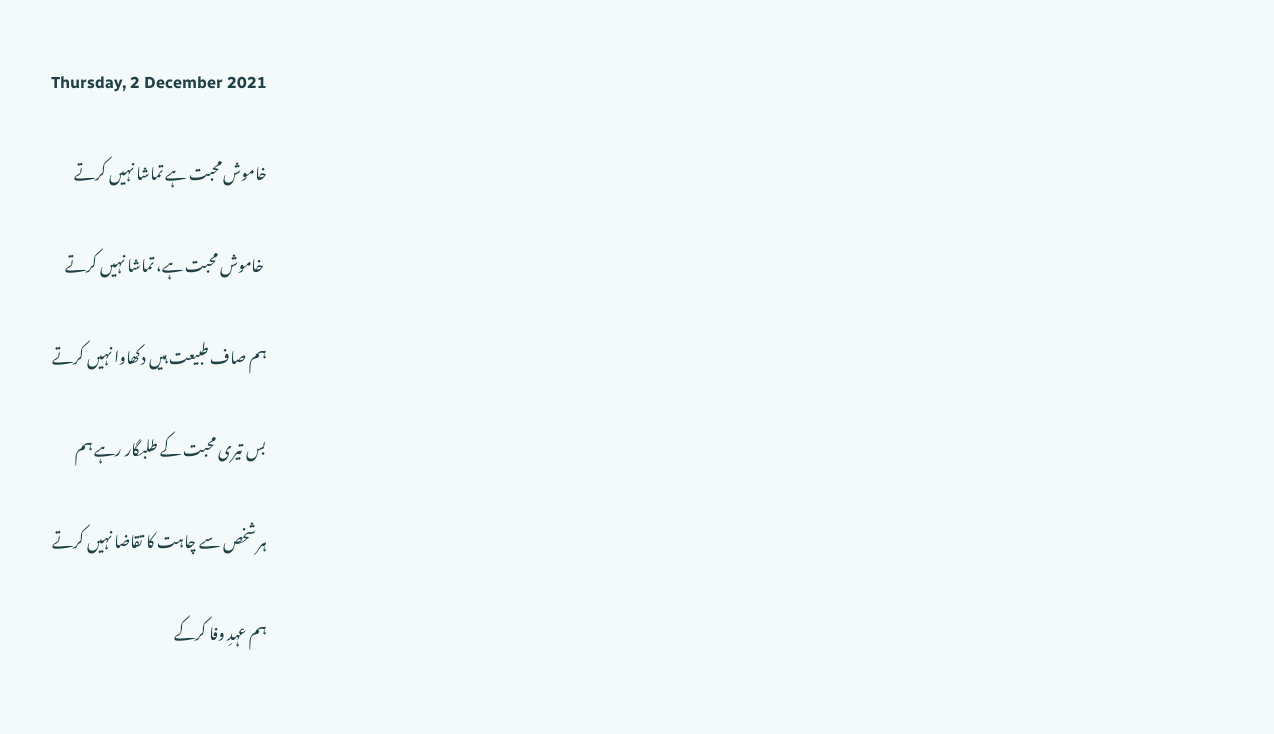Thursday, 2 December 2021

خاموش محبت ہے تماشا نہیں کرتے

 خاموش محبت ہے، تماشا نہیں کرتے

ہم صاف طبیعت ہیں دکھاوا نہیں کرتے

بس تیری محبت کے طلبگار رہے ہم

ہر شخص سے چاہت کا تقاضا نہیں کرتے

ہم عہدِ وفا کرکے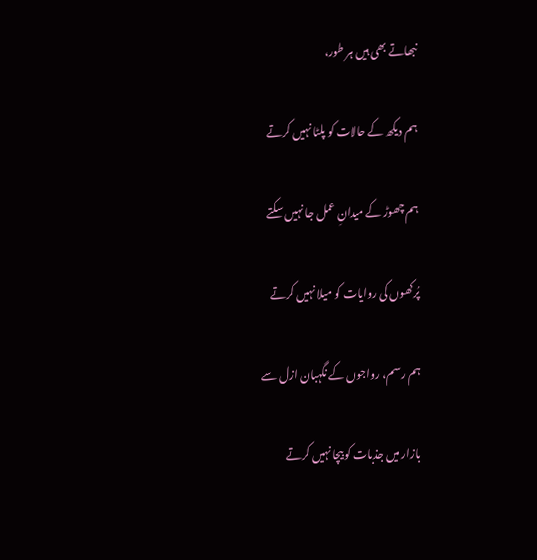نبھاتے بھی ہیں ہر طور،

ہم دیکھ کے حالات کو پلٹا نہیں کرتے

ہم چھوڑ کے میدانِ عمل جا نہیں سکتے

پُرکھوں کی روایات کو میلا نہیں کرتے

ہم رسم، رواجوں کے نگہبان ازل سے

بازار میں جذبات کو بیچا نہیں کرتے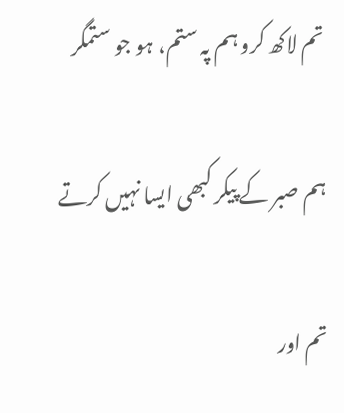تم لاکھ کرو ہم پہ ستم، ہو جو ستمگر

ہم صبر کے پیکر کبھی ایسا نہیں کرتے

تم اور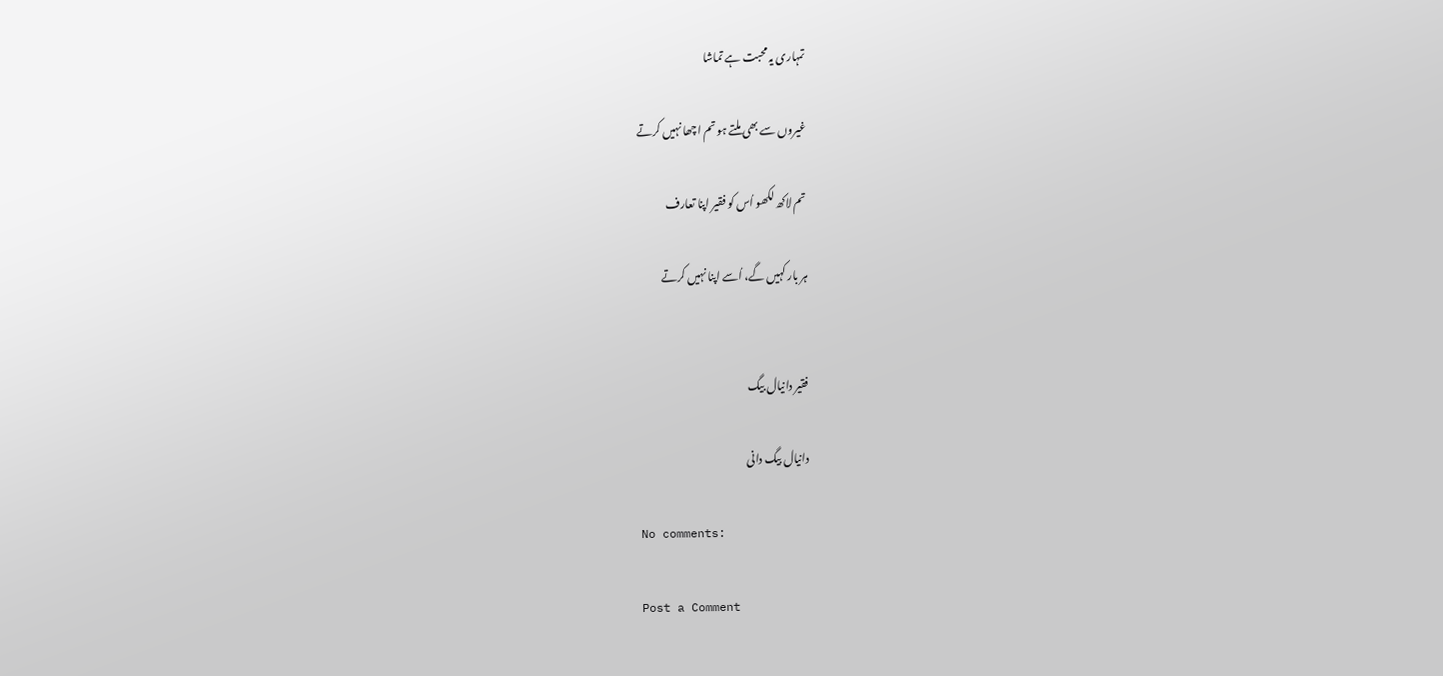تمہاری یہ محبت ہے تماشا

غیروں سے بھی ملتے ہو تم اچھا نہیں کرتے

تم لاکھ لکھو اُس کو فقیر اپنا تعارف

ہر بار کہیں گے، اُسے اپنا نہیں کرتے


فقیر دانیال بیگ

دانیال بیگ دانی

No comments:

Post a Comment